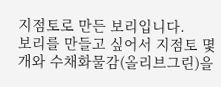지점토로 만든 보리입니다.
보리를 만들고 싶어서 지점토 몇 개와 수채화물감(올리브그린)을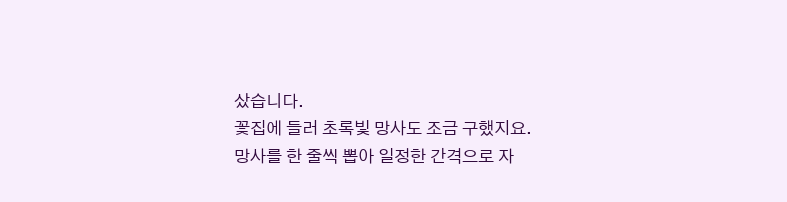샀습니다.
꽃집에 들러 초록빛 망사도 조금 구했지요.
망사를 한 줄씩 뽑아 일정한 간격으로 자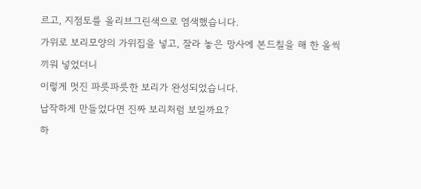르고, 지점토를 올리브그린색으로 염색했습니다.
가위로 보리모양의 가위집을 넣고, 잘라 놓은 망사에 본드칠을 해 한 올씩 끼워 넣었더니
이렇게 멋진 파릇파릇한 보리가 완성되었습니다.
납작하게 만들었다면 진짜 보리처럼 보일까요?
하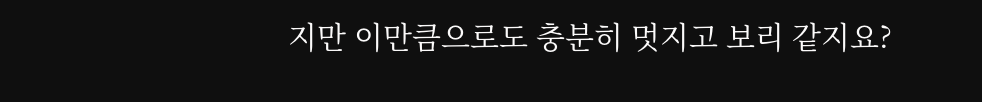지만 이만큼으로도 충분히 멋지고 보리 같지요?